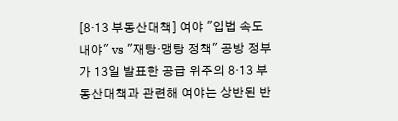[8·13 부동산대책] 여야 "입법 속도 내야" vs "재탕·맹탕 정책" 공방 정부가 13일 발표한 공급 위주의 8·13 부동산대책과 관련해 여야는 상반된 반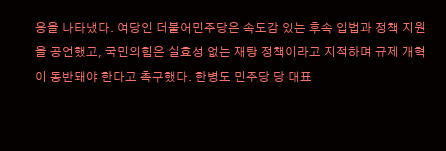응을 나타냈다. 여당인 더불어민주당은 속도감 있는 후속 입법과 정책 지원을 공언했고, 국민의힘은 실효성 없는 재탕 정책이라고 지적하며 규제 개혁이 동반돼야 한다고 촉구했다. 한병도 민주당 당 대표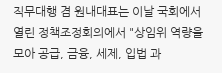직무대행 겸 원내대표는 이날 국회에서 열린 정책조정회의에서 "상임위 역량을 모아 공급, 금융, 세제, 입법 과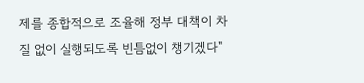제를 종합적으로 조율해 정부 대책이 차질 없이 실행되도록 빈틈없이 챙기겠다"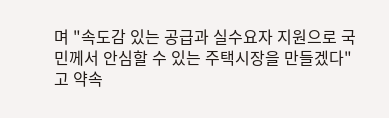며 "속도감 있는 공급과 실수요자 지원으로 국민께서 안심할 수 있는 주택시장을 만들겠다"고 약속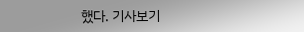했다. 기사보기